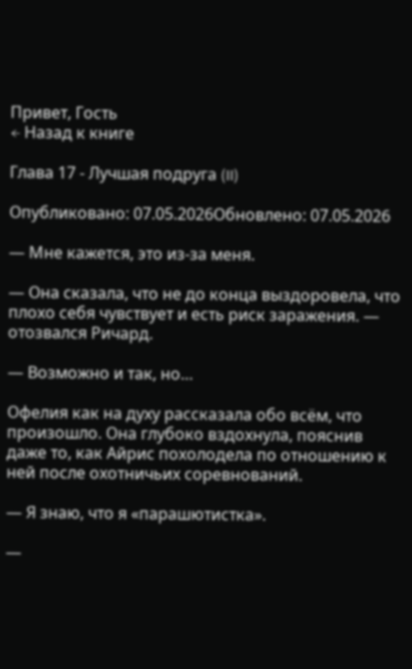Привет, Гость
← Назад к книге

Глава 17 - Лучшая подруга (II)

Опубликовано: 07.05.2026Обновлено: 07.05.2026

— Мне кажется, это из-за меня.

— Она сказала, что не до конца выздоровела, что плохо себя чувствует и есть риск заражения. — отозвался Ричард.

— Возможно и так, но…

Офелия как на духу рассказала обо всём, что произошло. Она глубоко вздохнула, пояснив даже то, как Айрис похолодела по отношению к ней после охотничьих соревнований.

— Я знаю, что я «парашютистка».

—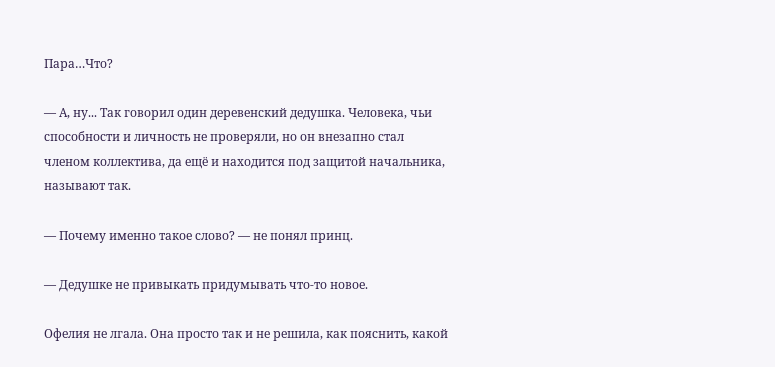Пара…Что?

— А, ну... Так говорил один деревенский дедушка. Человека, чьи способности и личность не проверяли, но он внезапно стал членом коллектива, да ещё и находится под защитой начальника, называют так.

— Почему именно такое слово? — не понял принц.

— Дедушке не привыкать придумывать что-то новое.

Офелия не лгала. Она просто так и не решила, как пояснить, какой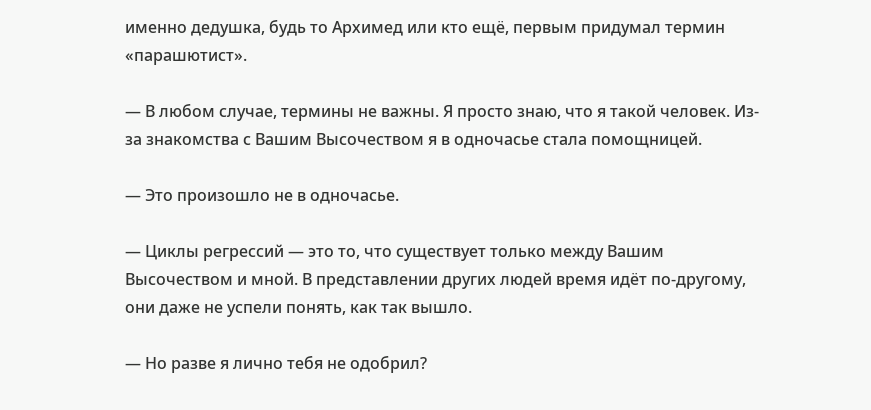именно дедушка, будь то Архимед или кто ещё, первым придумал термин «парашютист».

— В любом случае, термины не важны. Я просто знаю, что я такой человек. Из-за знакомства с Вашим Высочеством я в одночасье стала помощницей.

— Это произошло не в одночасье.

— Циклы регрессий — это то, что существует только между Вашим Высочеством и мной. В представлении других людей время идёт по-другому, они даже не успели понять, как так вышло.

— Но разве я лично тебя не одобрил?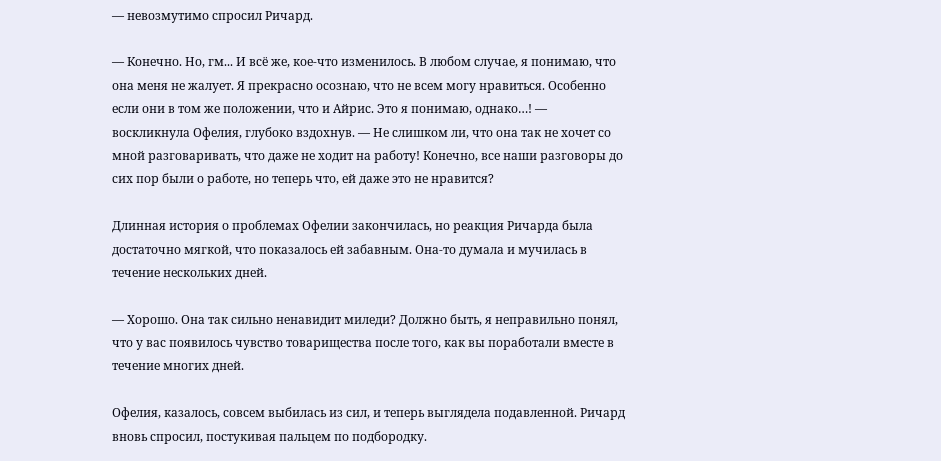— невозмутимо спросил Ричард.

— Конечно. Но, гм... И всё же, кое-что изменилось. В любом случае, я понимаю, что она меня не жалует. Я прекрасно осознаю, что не всем могу нравиться. Особенно если они в том же положении, что и Айрис. Это я понимаю, однако…! — воскликнула Офелия, глубоко вздохнув. — Не слишком ли, что она так не хочет со мной разговаривать, что даже не ходит на работу! Конечно, все наши разговоры до сих пор были о работе, но теперь что, ей даже это не нравится?

Длинная история о проблемах Офелии закончилась, но реакция Ричарда была достаточно мягкой, что показалось ей забавным. Она-то думала и мучилась в течение нескольких дней.

— Хорошо. Она так сильно ненавидит миледи? Должно быть, я неправильно понял, что у вас появилось чувство товарищества после того, как вы поработали вместе в течение многих дней.

Офелия, казалось, совсем выбилась из сил, и теперь выглядела подавленной. Ричард вновь спросил, постукивая пальцем по подбородку.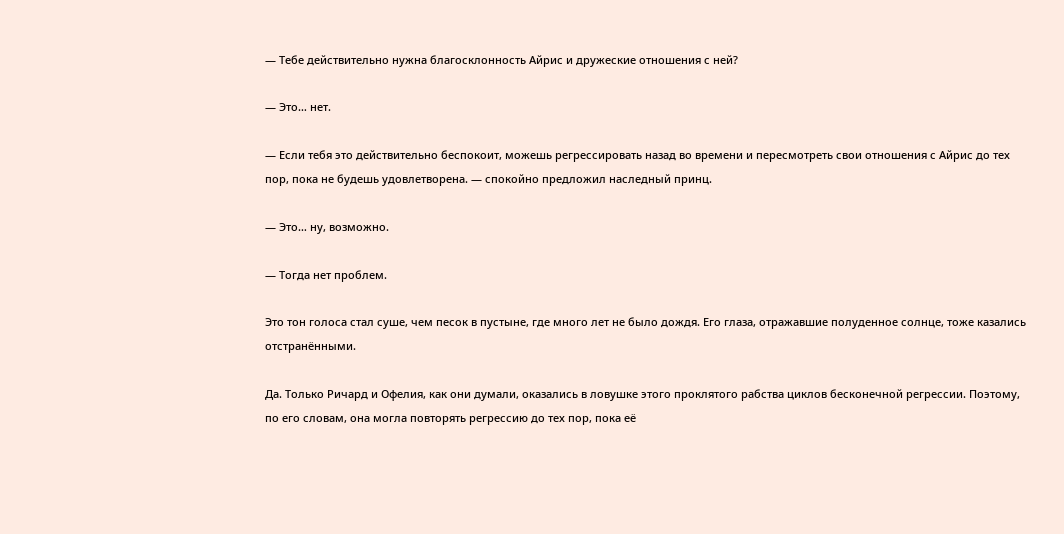— Тебе действительно нужна благосклонность Айрис и дружеские отношения с ней?

— Это… нет.

— Если тебя это действительно беспокоит, можешь регрессировать назад во времени и пересмотреть свои отношения с Айрис до тех пор, пока не будешь удовлетворена. — спокойно предложил наследный принц.

— Это… ну, возможно.

— Тогда нет проблем.

Это тон голоса стал суше, чем песок в пустыне, где много лет не было дождя. Его глаза, отражавшие полуденное солнце, тоже казались отстранёнными.

Да. Только Ричард и Офелия, как они думали, оказались в ловушке этого проклятого рабства циклов бесконечной регрессии. Поэтому, по его словам, она могла повторять регрессию до тех пор, пока её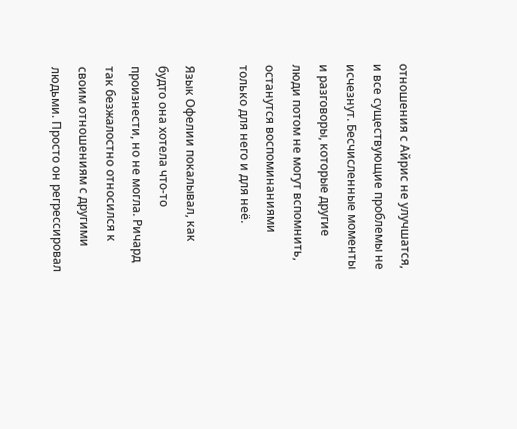отношения с Айрис не улучшатся, и все существующие проблемы не исчезнут. Бесчисленные моменты и разговоры, которые другие люди потом не могут вспомнить, останутся воспоминаниями только для него и для неё.

Язык Офелии покалывал, как будто она хотела что-то произнести, но не могла. Ричард так безжалостно относился к своим отношениям с другими людьми. Просто он регрессировал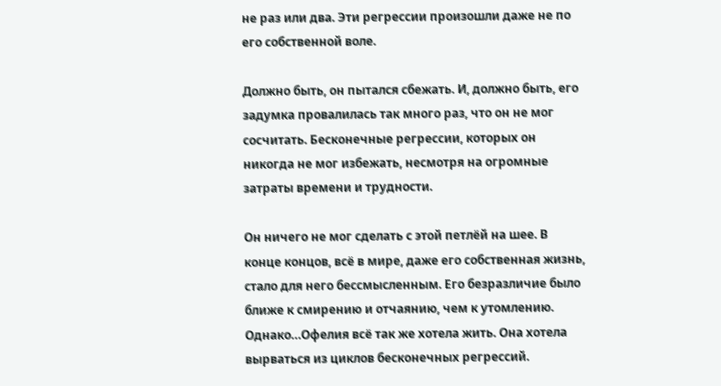не раз или два. Эти регрессии произошли даже не по его собственной воле.

Должно быть, он пытался сбежать. И, должно быть, его задумка провалилась так много раз, что он не мог сосчитать. Бесконечные регрессии, которых он никогда не мог избежать, несмотря на огромные затраты времени и трудности.

Он ничего не мог сделать с этой петлёй на шее. В конце концов, всё в мире, даже его собственная жизнь, стало для него бессмысленным. Его безразличие было ближе к смирению и отчаянию, чем к утомлению. Однако…Офелия всё так же хотела жить. Она хотела вырваться из циклов бесконечных регрессий.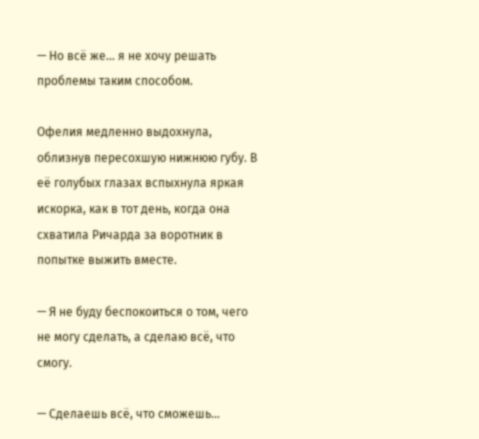— Но всё же… я не хочу решать проблемы таким способом.

Офелия медленно выдохнула, облизнув пересохшую нижнюю губу. В её голубых глазах вспыхнула яркая искорка, как в тот день, когда она схватила Ричарда за воротник в попытке выжить вместе.

— Я не буду беспокоиться о том, чего не могу сделать, а сделаю всё, что смогу.

— Сделаешь всё, что сможешь...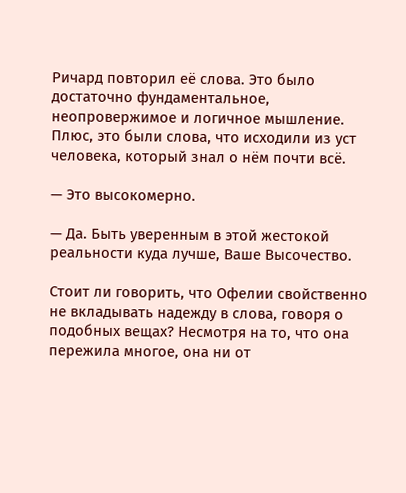Ричард повторил её слова. Это было достаточно фундаментальное, неопровержимое и логичное мышление. Плюс, это были слова, что исходили из уст человека, который знал о нём почти всё.

— Это высокомерно.

— Да. Быть уверенным в этой жестокой реальности куда лучше, Ваше Высочество.

Стоит ли говорить, что Офелии свойственно не вкладывать надежду в слова, говоря о подобных вещах? Несмотря на то, что она пережила многое, она ни от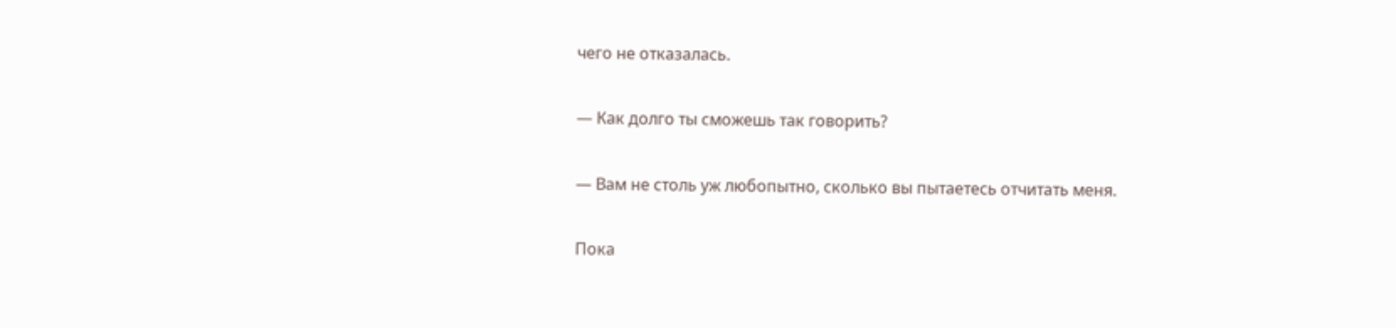чего не отказалась.

— Как долго ты сможешь так говорить?

— Вам не столь уж любопытно, сколько вы пытаетесь отчитать меня.

Пока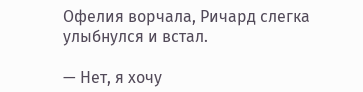Офелия ворчала, Ричард слегка улыбнулся и встал.

— Нет, я хочу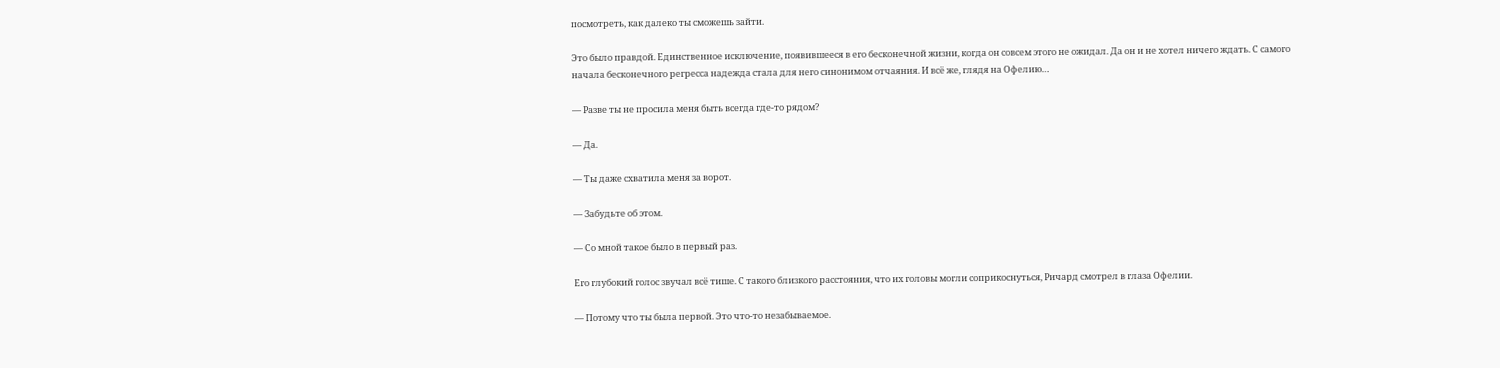посмотреть, как далеко ты сможешь зайти.

Это было правдой. Единственное исключение, появившееся в его бесконечной жизни, когда он совсем этого не ожидал. Да он и не хотел ничего ждать. С самого начала бесконечного регресса надежда стала для него синонимом отчаяния. И всё же, глядя на Офелию…

— Разве ты не просила меня быть всегда где-то рядом?

— Да.

— Ты даже схватила меня за ворот.

— Забудьте об этом.

— Со мной такое было в первый раз.

Его глубокий голос звучал всё тише. С такого близкого расстояния, что их головы могли соприкоснуться, Ричард смотрел в глаза Офелии.

— Потому что ты была первой. Это что-то незабываемое.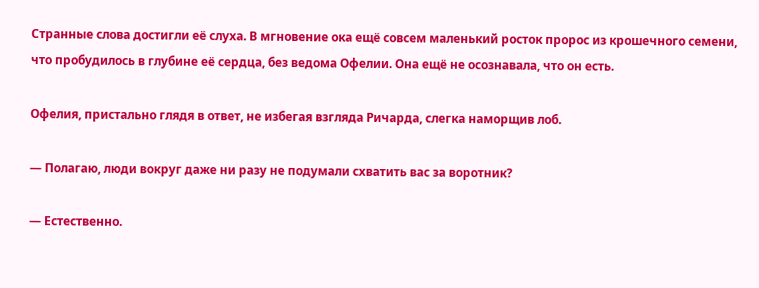Странные слова достигли её слуха. В мгновение ока ещё совсем маленький росток пророс из крошечного семени, что пробудилось в глубине её сердца, без ведома Офелии. Она ещё не осознавала, что он есть.

Офелия, пристально глядя в ответ, не избегая взгляда Ричарда, слегка наморщив лоб.

— Полагаю, люди вокруг даже ни разу не подумали схватить вас за воротник?

— Естественно.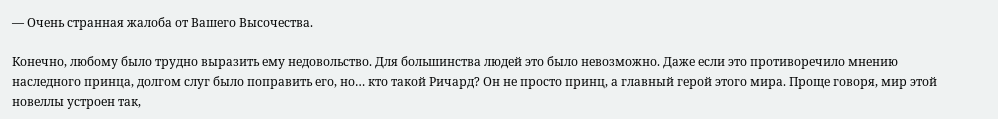— Очень странная жалоба от Вашего Высочества.

Конечно, любому было трудно выразить ему недовольство. Для большинства людей это было невозможно. Даже если это противоречило мнению наследного принца, долгом слуг было поправить его, но… кто такой Ричард? Он не просто принц, а главный герой этого мира. Проще говоря, мир этой новеллы устроен так,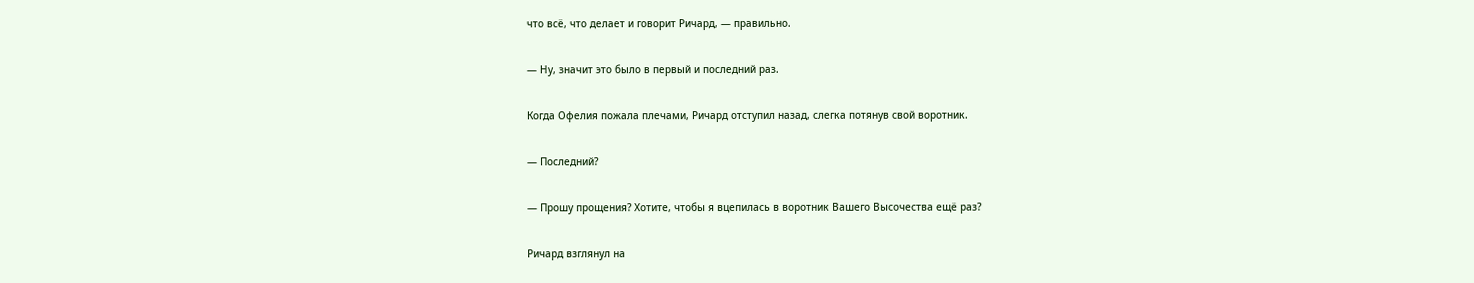что всё, что делает и говорит Ричард, — правильно.

— Ну, значит это было в первый и последний раз.

Когда Офелия пожала плечами, Ричард отступил назад, слегка потянув свой воротник.

— Последний?

— Прошу прощения? Хотите, чтобы я вцепилась в воротник Вашего Высочества ещё раз?

Ричард взглянул на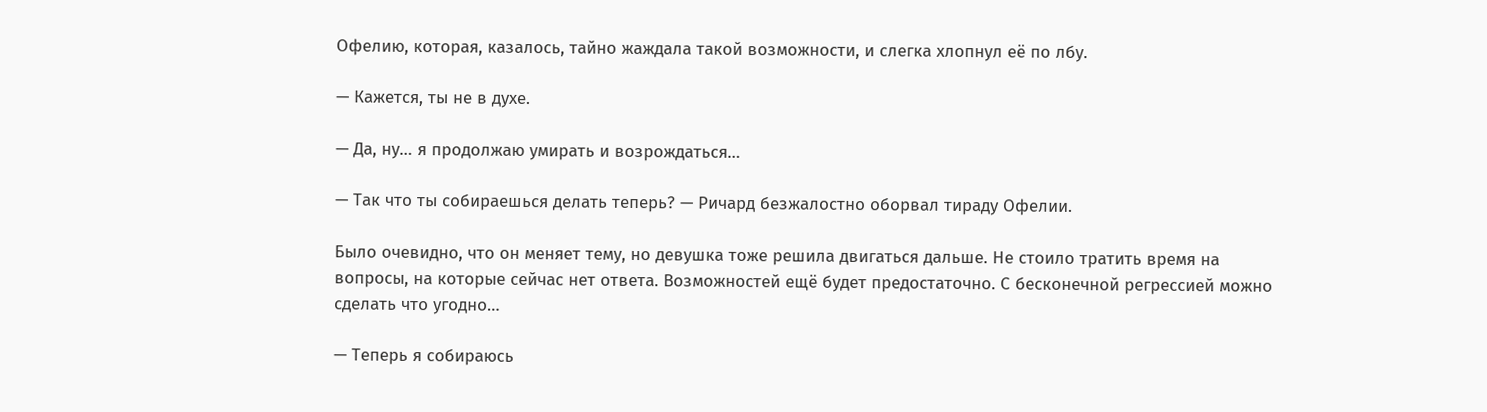Офелию, которая, казалось, тайно жаждала такой возможности, и слегка хлопнул её по лбу.

— Кажется, ты не в духе.

— Да, ну… я продолжаю умирать и возрождаться…

— Так что ты собираешься делать теперь? — Ричард безжалостно оборвал тираду Офелии.

Было очевидно, что он меняет тему, но девушка тоже решила двигаться дальше. Не стоило тратить время на вопросы, на которые сейчас нет ответа. Возможностей ещё будет предостаточно. С бесконечной регрессией можно сделать что угодно…

— Теперь я собираюсь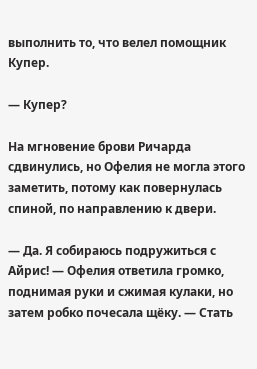выполнить то, что велел помощник Купер.

— Купер?

На мгновение брови Ричарда сдвинулись, но Офелия не могла этого заметить, потому как повернулась спиной, по направлению к двери.

— Да. Я собираюсь подружиться с Айрис! — Офелия ответила громко, поднимая руки и сжимая кулаки, но затем робко почесала щёку. — Стать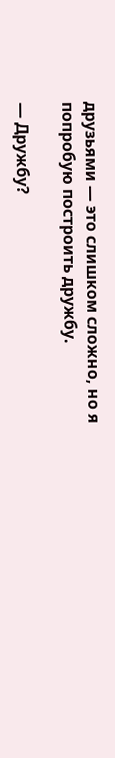друзьями — это слишком сложно, но я попробую построить дружбу.

— Дружбу?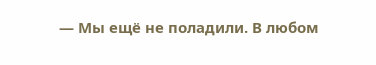— Мы ещё не поладили. В любом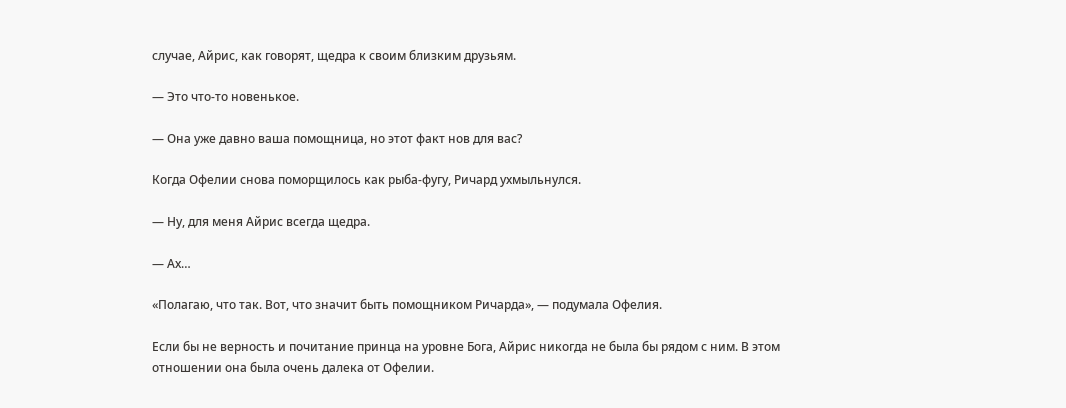случае, Айрис, как говорят, щедра к своим близким друзьям.

— Это что-то новенькое.

— Она уже давно ваша помощница, но этот факт нов для вас?

Когда Офелии снова поморщилось как рыба-фугу, Ричард ухмыльнулся.

— Ну, для меня Айрис всегда щедра.

— Ах…

«Полагаю, что так. Вот, что значит быть помощником Ричарда», — подумала Офелия.

Если бы не верность и почитание принца на уровне Бога, Айрис никогда не была бы рядом с ним. В этом отношении она была очень далека от Офелии.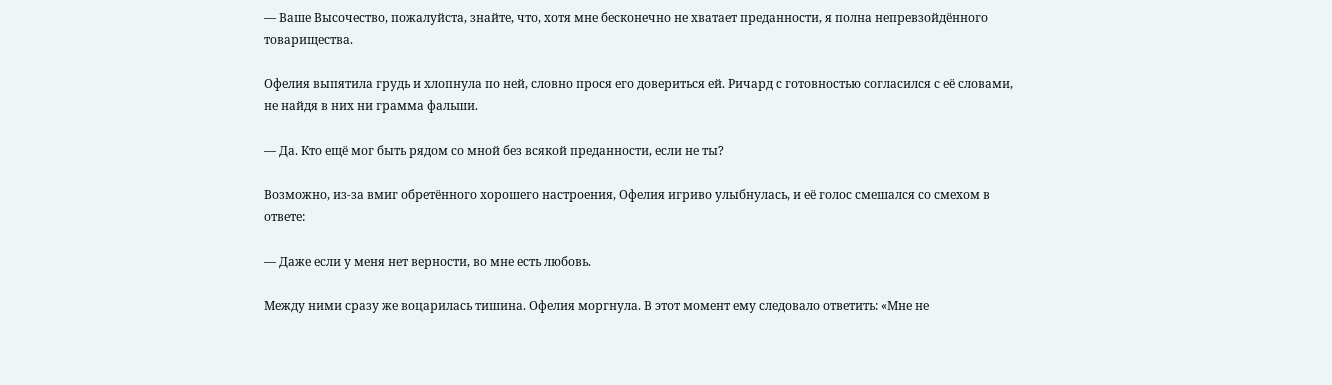— Ваше Высочество, пожалуйста, знайте, что, хотя мне бесконечно не хватает преданности, я полна непревзойдённого товарищества.

Офелия выпятила грудь и хлопнула по ней, словно прося его довериться ей. Ричард с готовностью согласился с её словами, не найдя в них ни грамма фальши.

— Да. Кто ещё мог быть рядом со мной без всякой преданности, если не ты?

Возможно, из-за вмиг обретённого хорошего настроения, Офелия игриво улыбнулась, и её голос смешался со смехом в ответе:

— Даже если у меня нет верности, во мне есть любовь.

Между ними сразу же воцарилась тишина. Офелия моргнула. В этот момент ему следовало ответить: «Мне не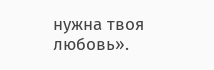нужна твоя любовь».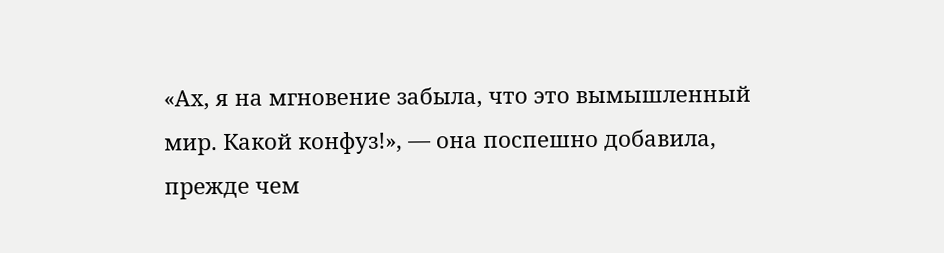«Ах, я на мгновение забыла, что это вымышленный мир. Какой конфуз!», — она поспешно добавила, прежде чем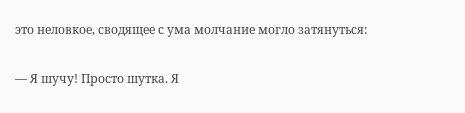это неловкое, сводящее с ума молчание могло затянуться:

— Я шучу! Просто шутка. Я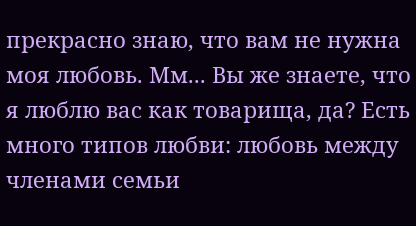прекрасно знаю, что вам не нужна моя любовь. Мм... Вы же знаете, что я люблю вас как товарища, да? Есть много типов любви: любовь между членами семьи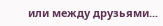или между друзьями...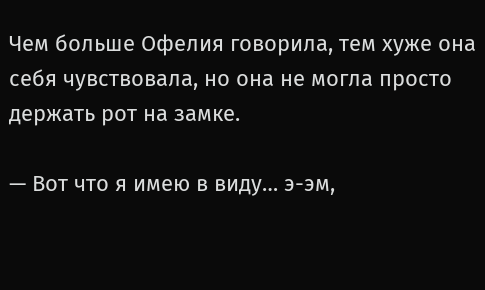Чем больше Офелия говорила, тем хуже она себя чувствовала, но она не могла просто держать рот на замке.

— Вот что я имею в виду… э-эм,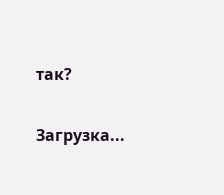так?

Загрузка...